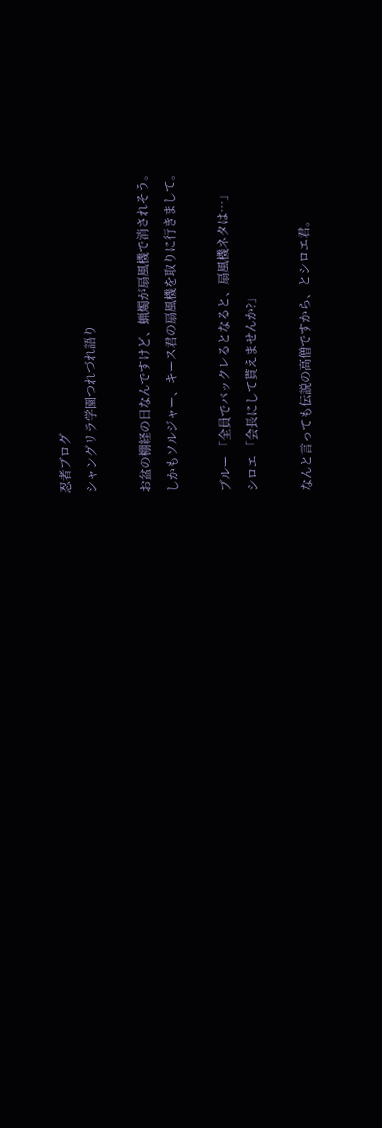忍者ブログ
シャングリラ学園つれづれ語り

お盆の棚経の日なんですけど、蝋燭が扇風機で消されそう。
しかもソルジャー、キース君の扇風機を取りに行きまして。

ブルー 「全員でバックレるとなると、扇風機ネタは…」
シロエ 「会長にして貰えませんか?」

なんと言っても伝説の高僧ですから、とシロエ君。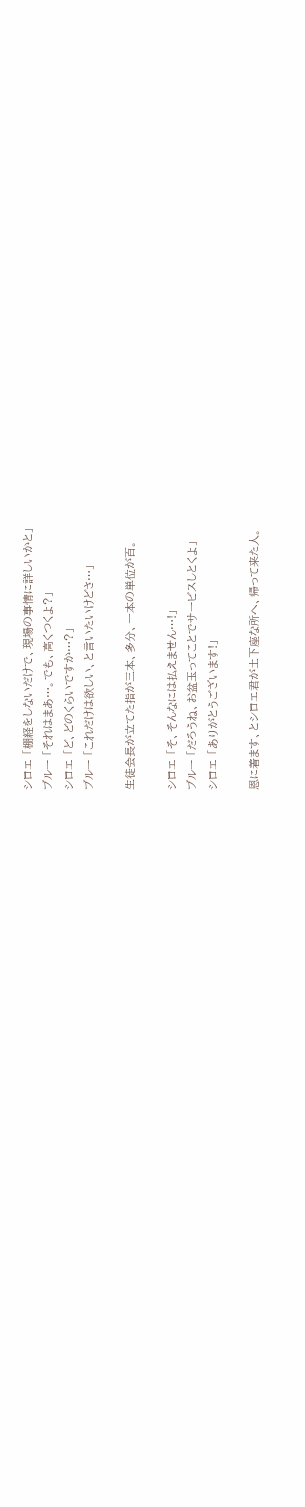シロエ 「棚経をしないだけで、現場の事情に詳しいかと」
ブルー 「それはまあ…。でも、高くつくよ?」
シロエ 「ど、どのくらいですか…?」
ブルー 「これだけは欲しい、と言いたいけどさ…」

生徒会長が立てた指が三本、多分、一本の単位が百。

シロエ 「そ、そんなには払えません…!」
ブルー 「だろうね、お盆玉ってことでサービスしとくよ」
シロエ 「ありがとうございます!」

恩に着ます、とシロエ君が土下座な所へ、帰って来た人。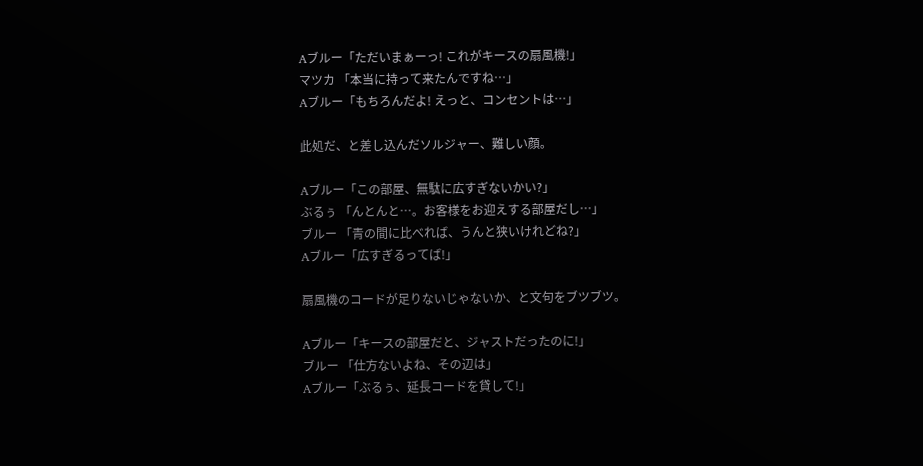Aブルー「ただいまぁーっ! これがキースの扇風機!」
マツカ 「本当に持って来たんですね…」
Aブルー「もちろんだよ! えっと、コンセントは…」

此処だ、と差し込んだソルジャー、難しい顔。

Aブルー「この部屋、無駄に広すぎないかい?」
ぶるぅ 「んとんと…。お客様をお迎えする部屋だし…」
ブルー 「青の間に比べれば、うんと狭いけれどね?」
Aブルー「広すぎるってば!」

扇風機のコードが足りないじゃないか、と文句をブツブツ。

Aブルー「キースの部屋だと、ジャストだったのに!」
ブルー 「仕方ないよね、その辺は」
Aブルー「ぶるぅ、延長コードを貸して!」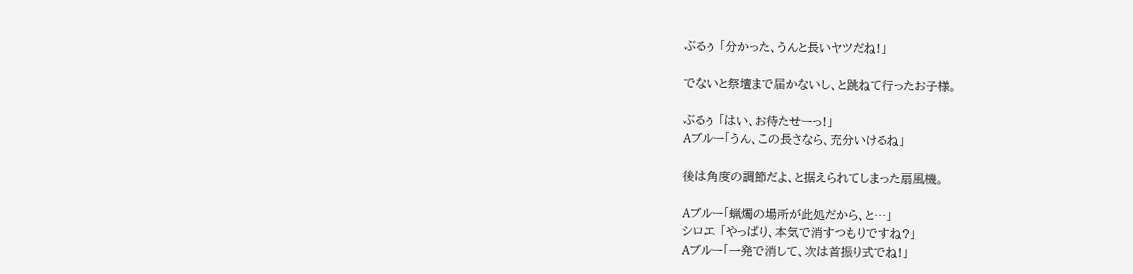ぶるぅ 「分かった、うんと長いヤツだね!」

でないと祭壇まで届かないし、と跳ねて行ったお子様。

ぶるぅ 「はい、お待たせーっ!」
Aブルー「うん、この長さなら、充分いけるね」

後は角度の調節だよ、と据えられてしまった扇風機。

Aブルー「蝋燭の場所が此処だから、と…」
シロエ 「やっぱり、本気で消すつもりですね?」
Aブルー「一発で消して、次は首振り式でね!」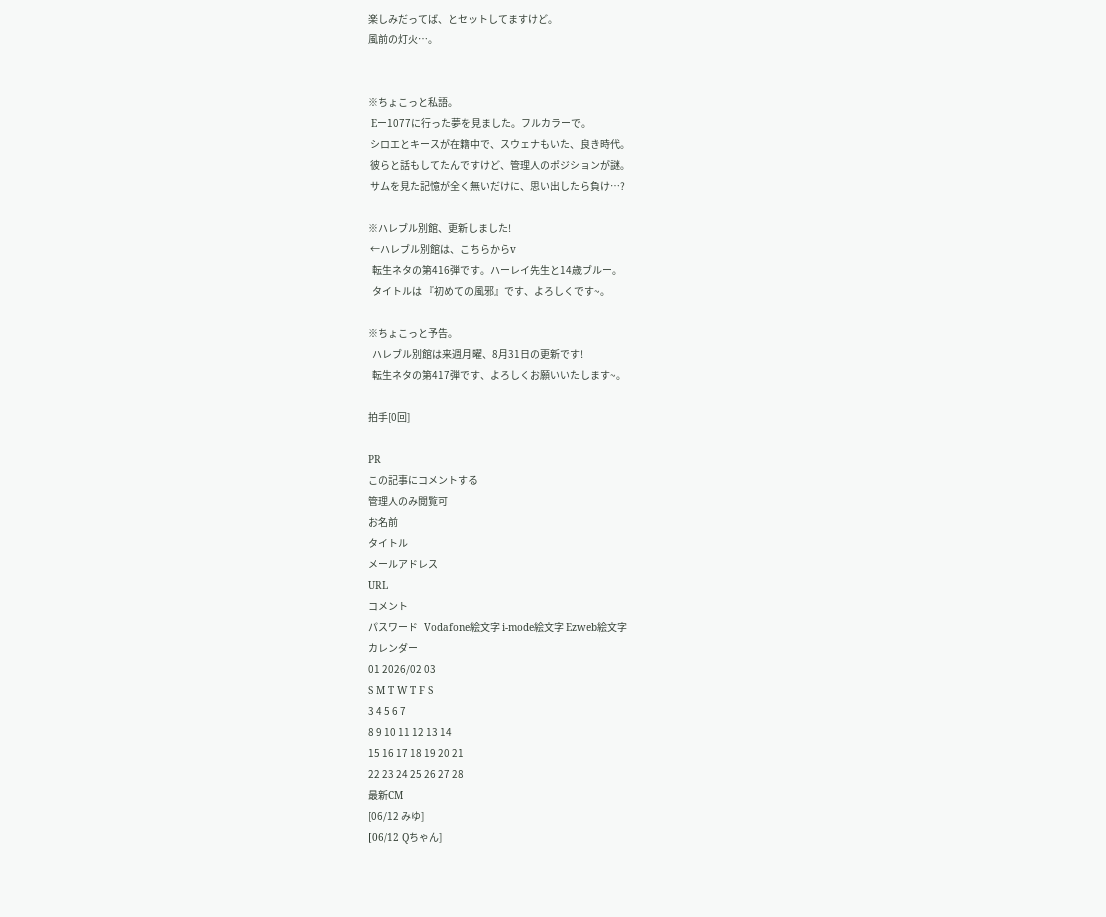楽しみだってば、とセットしてますけど。
風前の灯火…。


※ちょこっと私語。
 Eー1077に行った夢を見ました。フルカラーで。
 シロエとキースが在籍中で、スウェナもいた、良き時代。
 彼らと話もしてたんですけど、管理人のポジションが謎。
 サムを見た記憶が全く無いだけに、思い出したら負け…?

※ハレブル別館、更新しました!
 ←ハレブル別館は、こちらからv
  転生ネタの第416弾です。ハーレイ先生と14歳ブルー。
  タイトルは 『初めての風邪』です、よろしくです~。

※ちょこっと予告。
  ハレブル別館は来週月曜、8月31日の更新です!
  転生ネタの第417弾です、よろしくお願いいたします~。

拍手[0回]

PR
この記事にコメントする
管理人のみ閲覧可
お名前
タイトル
メールアドレス
URL
コメント
パスワード   Vodafone絵文字 i-mode絵文字 Ezweb絵文字
カレンダー
01 2026/02 03
S M T W T F S
3 4 5 6 7
8 9 10 11 12 13 14
15 16 17 18 19 20 21
22 23 24 25 26 27 28
最新CM
[06/12 みゆ]
[06/12 Qちゃん]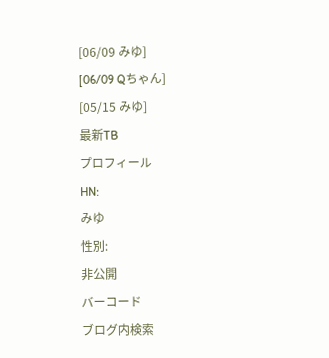[06/09 みゆ]
[06/09 Qちゃん]
[05/15 みゆ]
最新TB
プロフィール
HN:
みゆ
性別:
非公開
バーコード
ブログ内検索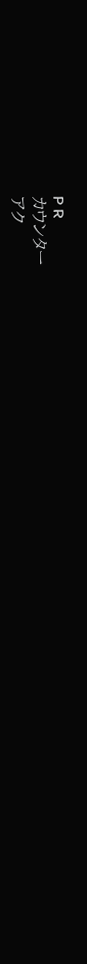P R
カウンター
アク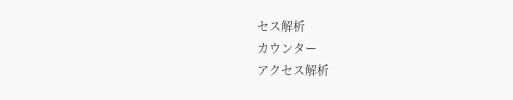セス解析
カウンター
アクセス解析